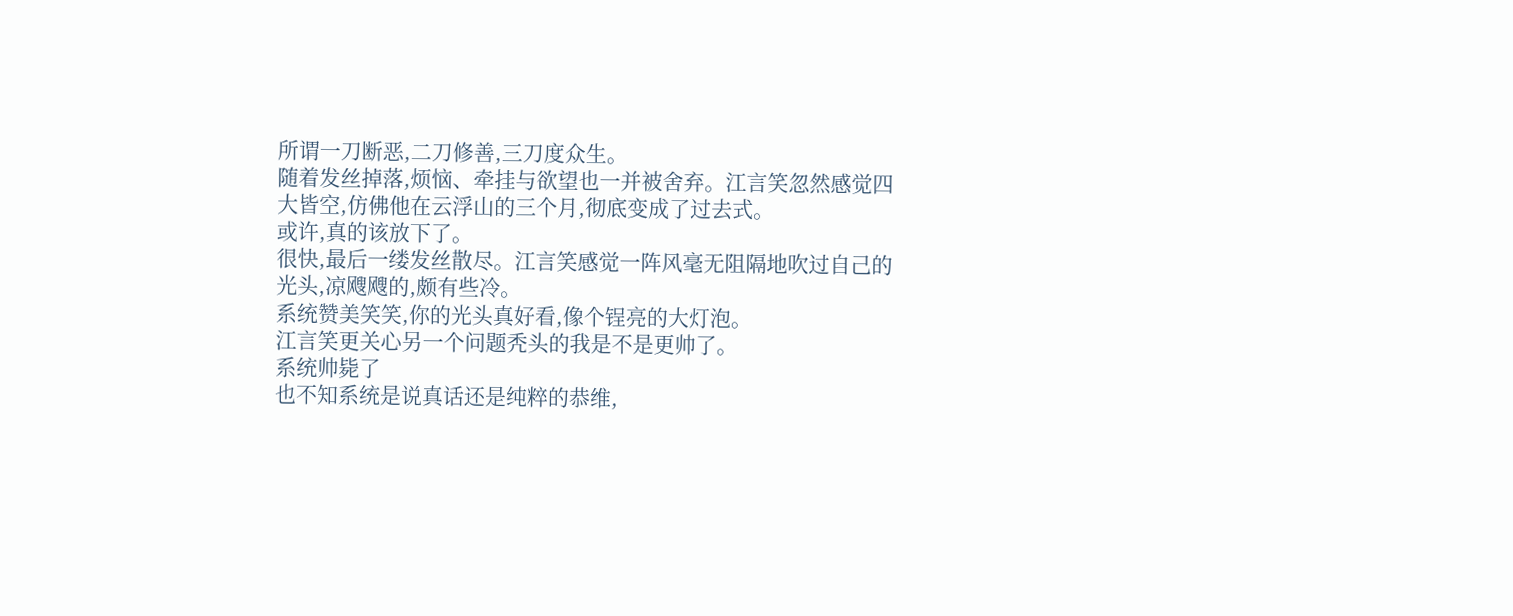所谓一刀断恶,二刀修善,三刀度众生。
随着发丝掉落,烦恼、牵挂与欲望也一并被舍弃。江言笑忽然感觉四大皆空,仿佛他在云浮山的三个月,彻底变成了过去式。
或许,真的该放下了。
很快,最后一缕发丝散尽。江言笑感觉一阵风毫无阻隔地吹过自己的光头,凉飕飕的,颇有些冷。
系统赞美笑笑,你的光头真好看,像个锃亮的大灯泡。
江言笑更关心另一个问题秃头的我是不是更帅了。
系统帅毙了
也不知系统是说真话还是纯粹的恭维,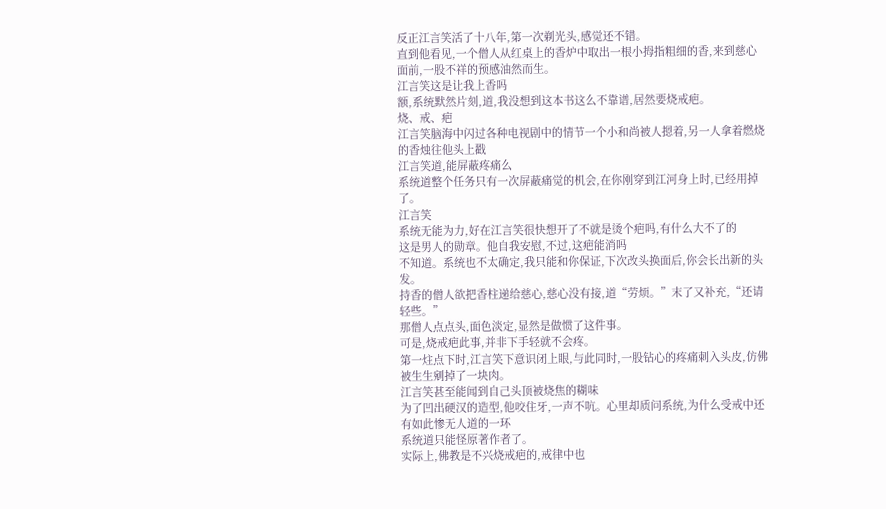反正江言笑活了十八年,第一次剃光头,感觉还不错。
直到他看见,一个僧人从红桌上的香炉中取出一根小拇指粗细的香,来到慈心面前,一股不祥的预感油然而生。
江言笑这是让我上香吗
额,系统默然片刻,道,我没想到这本书这么不靠谱,居然要烧戒疤。
烧、戒、疤
江言笑脑海中闪过各种电视剧中的情节一个小和尚被人摁着,另一人拿着燃烧的香烛往他头上戳
江言笑道,能屏蔽疼痛么
系统道整个任务只有一次屏蔽痛觉的机会,在你刚穿到江河身上时,已经用掉了。
江言笑
系统无能为力,好在江言笑很快想开了不就是烫个疤吗,有什么大不了的
这是男人的勋章。他自我安慰,不过,这疤能消吗
不知道。系统也不太确定,我只能和你保证,下次改头换面后,你会长出新的头发。
持香的僧人欲把香柱递给慈心,慈心没有接,道“劳烦。”末了又补充,“还请轻些。”
那僧人点点头,面色淡定,显然是做惯了这件事。
可是,烧戒疤此事,并非下手轻就不会疼。
第一炷点下时,江言笑下意识闭上眼,与此同时,一股钻心的疼痛刺入头皮,仿佛被生生剜掉了一块肉。
江言笑甚至能闻到自己头顶被烧焦的糊味
为了凹出硬汉的造型,他咬住牙,一声不吭。心里却质问系统,为什么受戒中还有如此惨无人道的一环
系统道只能怪原著作者了。
实际上,佛教是不兴烧戒疤的,戒律中也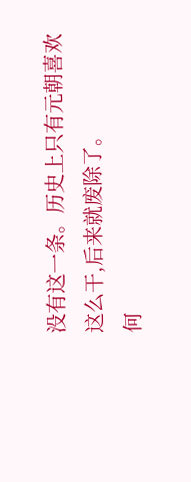没有这一条。历史上只有元朝喜欢这么干,后来就废除了。
何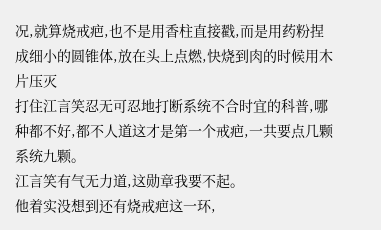况,就算烧戒疤,也不是用香柱直接戳,而是用药粉捏成细小的圆锥体,放在头上点燃,快烧到肉的时候用木片压灭
打住江言笑忍无可忍地打断系统不合时宜的科普,哪种都不好,都不人道这才是第一个戒疤,一共要点几颗
系统九颗。
江言笑有气无力道,这勋章我要不起。
他着实没想到还有烧戒疤这一环,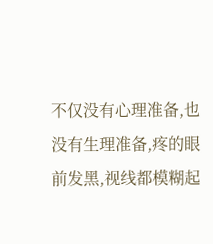不仅没有心理准备,也没有生理准备,疼的眼前发黑,视线都模糊起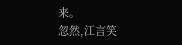来。
忽然,江言笑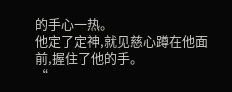的手心一热。
他定了定神,就见慈心蹲在他面前,握住了他的手。
“